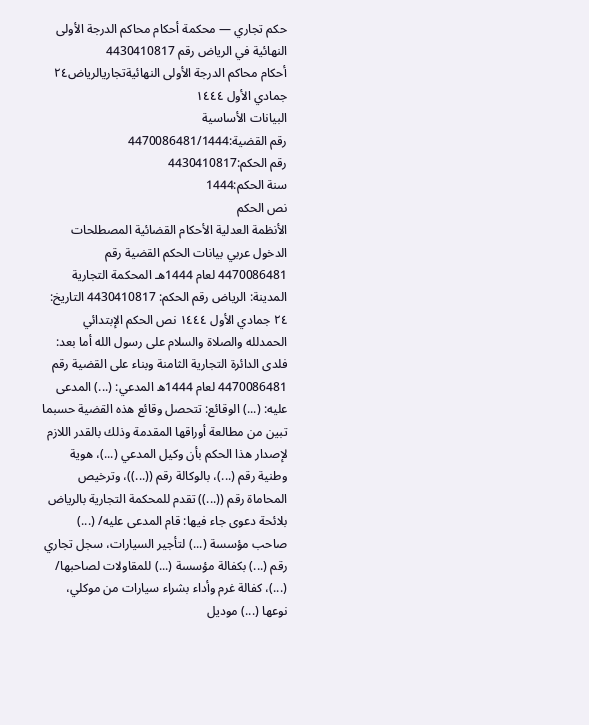حكم تجاري — محكمة أحكام محاكم الدرجة الأولى النهائية في الرياض رقم 4430410817
أحكام محاكم الدرجة الأولى النهائيةتجاريالرياض٢٤ جمادي الأول ١٤٤٤
البيانات الأساسية
رقم القضية:4470086481/1444
رقم الحكم:4430410817
سنة الحكم:1444
نص الحكم
الأنظمة العدلية الأحكام القضائية المصطلحات الدخول عربي بيانات الحكم القضية رقم 4470086481 لعام 1444هـ المحكمة التجارية المدينة: الرياض رقم الحكم: 4430410817 التاريخ: ٢٤ جمادي الأول ١٤٤٤ نص الحكم الإبتدائي الحمدلله والصلاة والسلام على رسول الله أما بعد: فلدى الدائرة التجارية الثامنة وبناء على القضية رقم 4470086481 لعام 1444ه المدعي: (...) المدعى عليه: (...) الوقائع: تتحصل وقائع هذه القضية حسبما تبين من مطالعة أوراقها المقدمة وذلك بالقدر اللازم لإصدار هذا الحكم بأن وكيل المدعي (...)، هوية وطنية رقم (...)، بالوكالة رقم ((...))، وترخيص المحاماة رقم ((...)) تقدم للمحكمة التجارية بالرياض بلائحة دعوى جاء فيها: قام المدعى عليه/ (...) صاحب مؤسسة (...) لتأجير السيارات، سجل تجاري رقم (...) بكفالة مؤسسة (...) للمقاولات لصاحبها/ (...)، كفالة غرم وأداء بشراء سيارات من موكلي، نوعها (...) موديل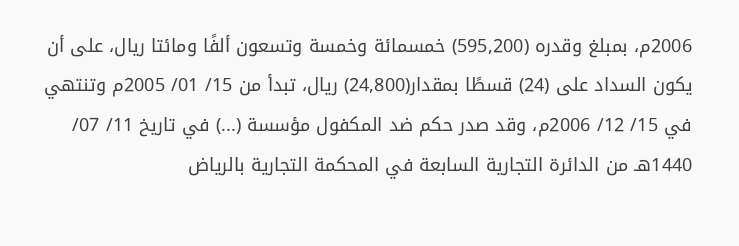2006م، بمبلغ وقدره (595,200) خمسمائة وخمسة وتسعون ألفًا ومائتا ريال، على أن يكون السداد على (24) قسطًا بمقدار(24,800) ريال، تبدأ من 15/ 01/ 2005م وتنتهي في 15/ 12/ 2006م، وقد صدر حكم ضد المكفول مؤسسة (...) في تاريخ 11/ 07/ 1440هـ من الدائرة التجارية السابعة في المحكمة التجارية بالرياض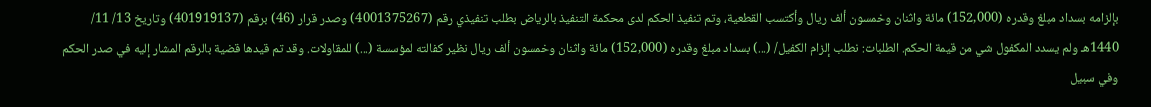بإلزامه بسداد مبلغ وقدره (152,000) مائة واثنان وخمسون ألف ريال وأكتسب القطعية، وتم تنفيذ الحكم لدى محكمة التنفيذ بالرياض بطلب تنفيذي رقم (4001375267) وصدر قرار (46) برقم (401919137) وتاريخ 13/ 11/ 1440هـ ولم يسدد المكفول شي من قيمة الحكم. الطلبات: نطلب إلزام الكفيل/ (...) بسداد مبلغ وقدره (152,000) مائة واثنان وخمسون ألف ريال نظير كفالته لمؤسسة (...) للمقاولات. وقد تم قيدها قضية بالرقم المشار إليه في صدر الحكم وفي سبيل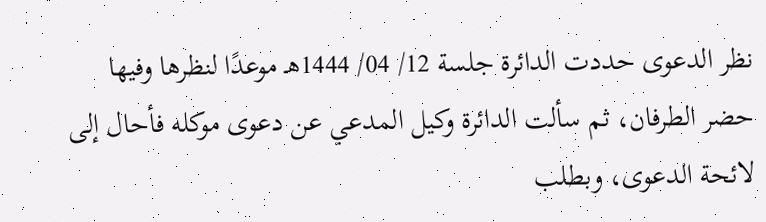نظر الدعوى حددت الدائرة جلسة 12/ 04/ 1444هـ موعدًا لنظرها وفيها حضر الطرفان، ثم سألت الدائرة وكيل المدعي عن دعوى موكله فأحال إلى لائحة الدعوى، وبطلب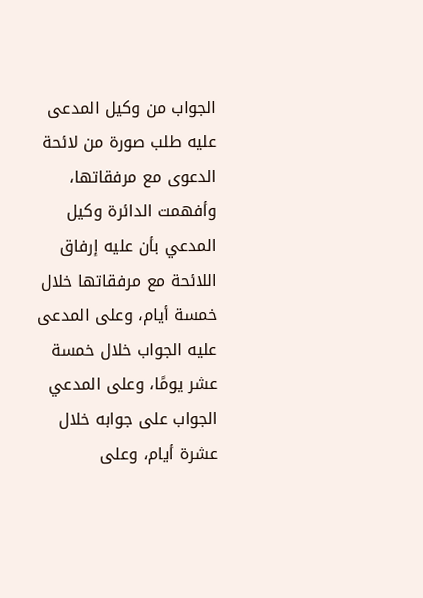الجواب من وكيل المدعى عليه طلب صورة من لائحة الدعوى مع مرفقاتها، وأفهمت الدائرة وكيل المدعي بأن عليه إرفاق اللائحة مع مرفقاتها خلال خمسة أيام، وعلى المدعى عليه الجواب خلال خمسة عشر يومًا، وعلى المدعي الجواب على جوابه خلال عشرة أيام، وعلى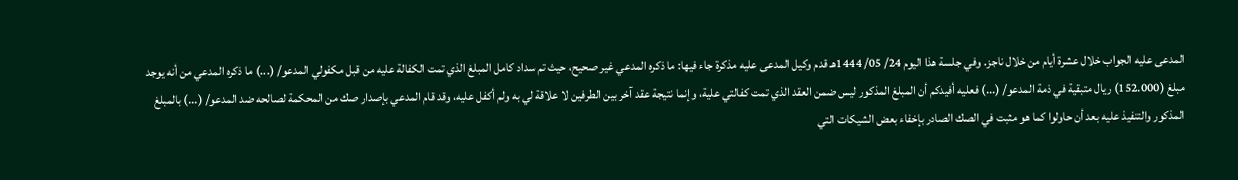المدعى عليه الجواب خلال عشرة أيام من خلال ناجز. وفي جلسة هذا اليوم 24/ 05/ 1444هـ قدم وكيل المدعى عليه مذكرة جاء فيها: ما ذكره المدعي غير صحيح، حيث تم سداد كامل المبلغ الذي تمت الكفالة عليه من قبل مكفولي المدعو/ (...) ما ذكره المدعي من أنه يوجد مبلغ (152.000) ريال متبقية في ذمة المدعو/ (...) فعليه أفيدكم أن المبلغ المذكور ليس ضمن العقد الذي تمت كفالتي علية، وإنما نتيجة عقد آخر بين الطرفين لا علاقة لي به ولم أكفل عليه، وقد قام المدعي بإصدار صك من المحكمة لصالحه ضد المدعو/ (...) بالمبلغ المذكور والتنفيذ عليه بعد أن حاولوا كما هو مثبت في الصك الصادر بإخفاء بعض الشيكات التي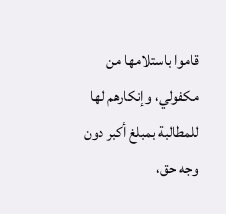قاموا باستلامها من مكفولي، وإنكارهم لها للمطالبة بمبلغ أكبر دون وجه حق،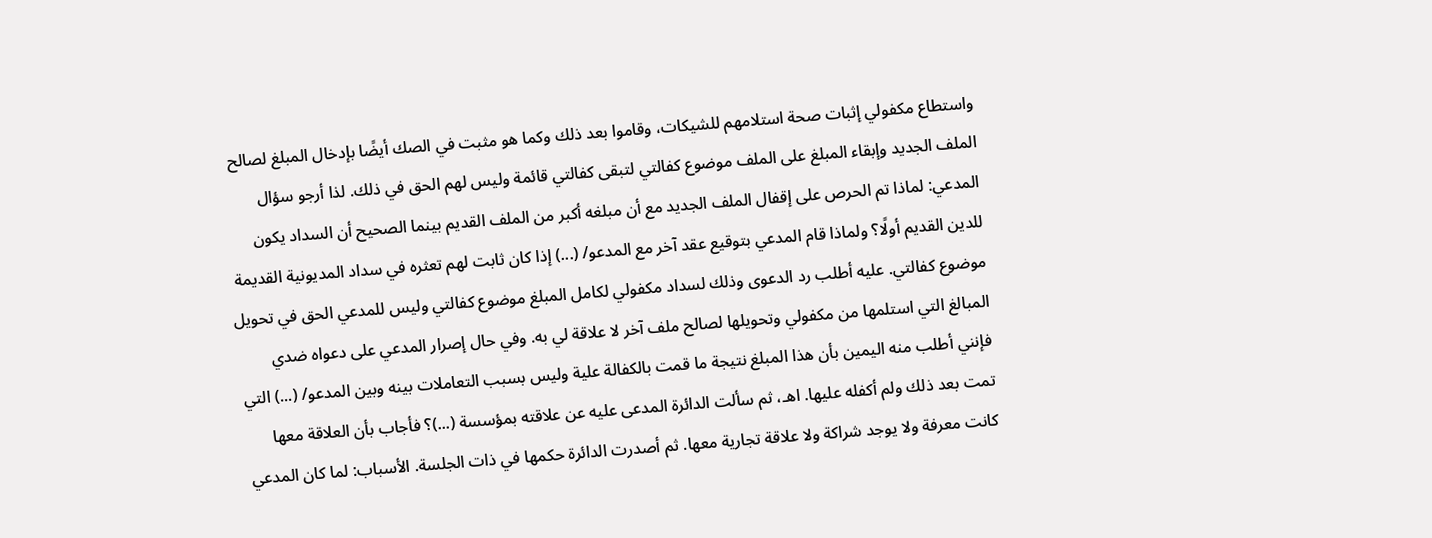واستطاع مكفولي إثبات صحة استلامهم للشيكات، وقاموا بعد ذلك وكما هو مثبت في الصك أيضًا بإدخال المبلغ لصالح الملف الجديد وإبقاء المبلغ على الملف موضوع كفالتي لتبقى كفالتي قائمة وليس لهم الحق في ذلك. لذا أرجو سؤال المدعي: لماذا تم الحرص على إقفال الملف الجديد مع أن مبلغه أكبر من الملف القديم بينما الصحيح أن السداد يكون للدين القديم أولًا؟ ولماذا قام المدعي بتوقيع عقد آخر مع المدعو/ (...) إذا كان ثابت لهم تعثره في سداد المديونية القديمة موضوع كفالتي. عليه أطلب رد الدعوى وذلك لسداد مكفولي لكامل المبلغ موضوع كفالتي وليس للمدعي الحق في تحويل المبالغ التي استلمها من مكفولي وتحويلها لصالح ملف آخر لا علاقة لي به. وفي حال إصرار المدعي على دعواه ضدي فإنني أطلب منه اليمين بأن هذا المبلغ نتيجة ما قمت بالكفالة علية وليس بسبب التعاملات بينه وبين المدعو/ (...) التي تمت بعد ذلك ولم أكفله عليها. اهـ، ثم سألت الدائرة المدعى عليه عن علاقته بمؤسسة (...)؟ فأجاب بأن العلاقة معها كانت معرفة ولا يوجد شراكة ولا علاقة تجارية معها. ثم أصدرت الدائرة حكمها في ذات الجلسة. الأسباب: لما كان المدعي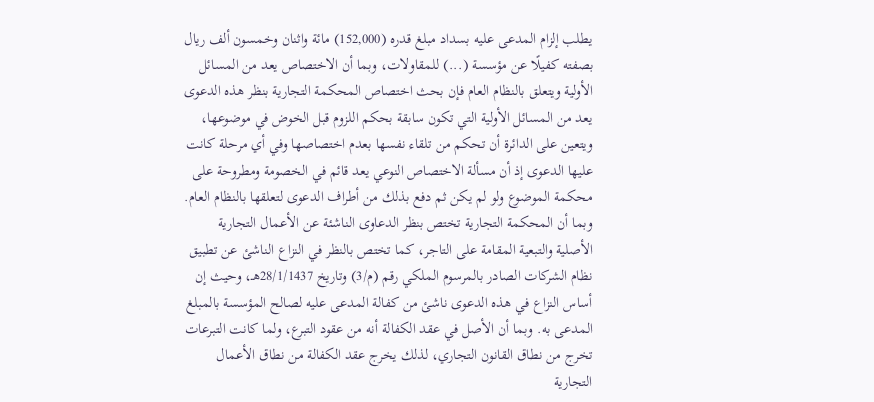يطلب إلزام المدعى عليه بسداد مبلغ قدره (152,000) مائة واثنان وخمسون ألف ريال بصفته كفيلًا عن مؤسسة (...) للمقاولات، وبما أن الاختصاص يعد من المسائل الأولية ويتعلق بالنظام العام فإن بحث اختصاص المحكمة التجارية بنظر هذه الدعوى يعد من المسائل الأولية التي تكون سابقة بحكم اللزوم قبل الخوض في موضوعها، ويتعين على الدائرة أن تحكم من تلقاء نفسها بعدم اختصاصها وفي أي مرحلة كانت عليها الدعوى إذ أن مسألة الاختصاص النوعي يعد قائم في الخصومة ومطروحة على محكمة الموضوع ولو لم يكن ثم دفع بذلك من أطراف الدعوى لتعلقها بالنظام العام. وبما أن المحكمة التجارية تختص بنظر الدعاوى الناشئة عن الأعمال التجارية الأصلية والتبعية المقامة على التاجر، كما تختص بالنظر في النزاع الناشئ عن تطبيق نظام الشركات الصادر بالمرسوم الملكي رقم (م/3) وتاريخ 28/1/1437هـ، وحيث إن أساس النزاع في هذه الدعوى ناشئ من كفالة المدعى عليه لصالح المؤسسة بالمبلغ المدعى به. وبما أن الأصل في عقد الكفالة أنه من عقود التبرع، ولما كانت التبرعات تخرج من نطاق القانون التجاري، لذلك يخرج عقد الكفالة من نطاق الأعمال التجارية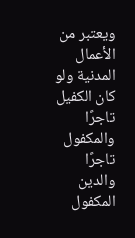ويعتبر من الأعمال المدنية ولو كان الكفيل تاجرًا والمكفول تاجرًا والدين المكفول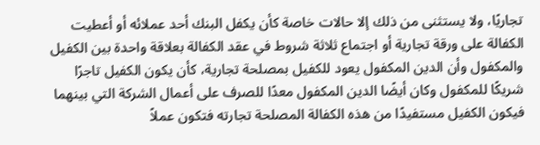تجاريًا، ولا يستثنى من ذلك إلا حالات خاصة كأن يكفل البنك أحد عملائه أو أعطيت الكفالة على ورقة تجارية أو اجتماع ثلاثة شروط في عقد الكفالة بعلاقة واحدة بين الكفيل والمكفول وأن الدين المكفول يعود للكفيل بمصلحة تجارية، كأن يكون الكفيل تاجرًا شريكًا للمكفول وكان أيضًا الدين المكفول معدًا للصرف على أعمال الشركة التي بينهما فيكون الكفيل مستفيدًا من هذه الكفالة المصلحة تجارته فتكون عملاً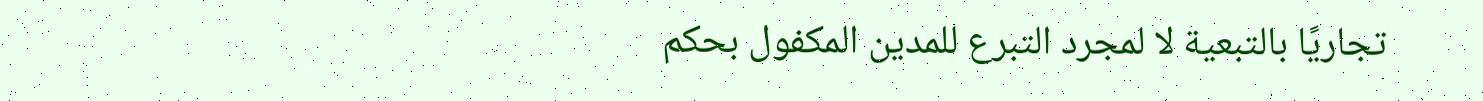تجاريًا بالتبعية لا لمجرد التبرع للمدين المكفول بحكم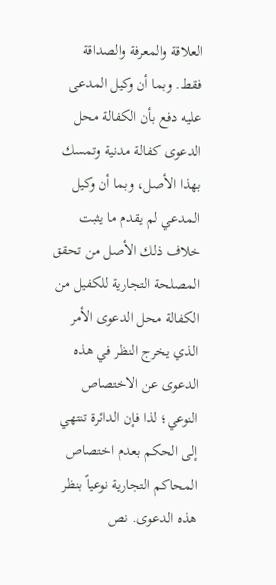العلاقة والمعرفة والصداقة فقط. وبما أن وكيل المدعى عليه دفع بأن الكفالة محل الدعوى كفالة مدنية وتمسك بهذا الأصل، وبما أن وكيل المدعي لم يقدم ما يثبت خلاف ذلك الأصل من تحقق المصلحة التجارية للكفيل من الكفالة محل الدعوى الأمر الذي يخرج النظر في هذه الدعوى عن الاختصاص النوعي؛ لذا فإن الدائرة تنتهي إلى الحكم بعدم اختصاص المحاكم التجارية نوعياً بنظر هذه الدعوى. نص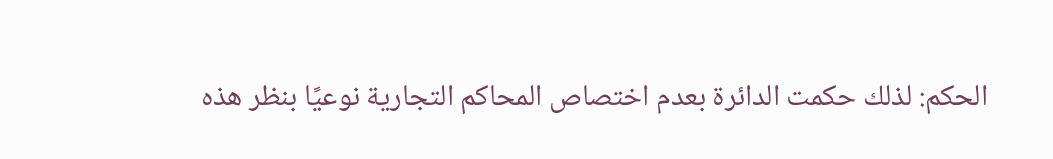الحكم: لذلك حكمت الدائرة بعدم اختصاص المحاكم التجارية نوعيًا بنظر هذه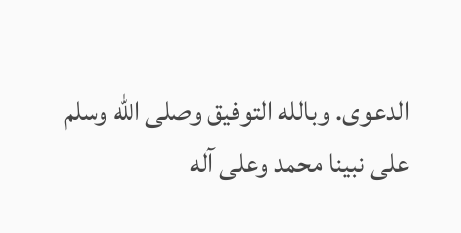الدعوى. وبالله التوفيق وصلى الله وسلم على نبينا محمد وعلى آله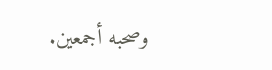وصحبه أجمعين.